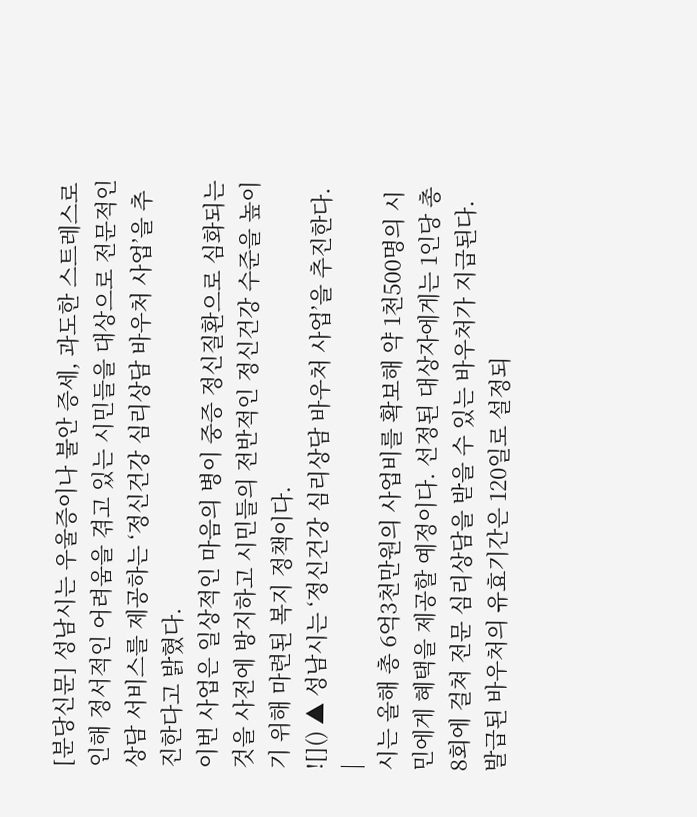[분당신문] 성남시는 우울증이나 불안 증세, 과도한 스트레스로 인해 정서적인 어려움을 겪고 있는 시민들을 대상으로 전문적인 상담 서비스를 제공하는 ‘정신건강 심리상담 바우처 사업’을 추진한다고 밝혔다.
이번 사업은 일상적인 마음의 병이 중증 정신질환으로 심화되는 것을 사전에 방지하고 시민들의 전반적인 정신건강 수준을 높이기 위해 마련된 복지 정책이다.
![]() ▲ 성남시는 ‘정신건강 심리상담 바우처 사업’을 추진한다. |
시는 올해 총 6억3천만원의 사업비를 확보해 약 1천500명의 시민에게 혜택을 제공할 예정이다. 선정된 대상자에게는 1인당 총 8회에 걸쳐 전문 심리상담을 받을 수 있는 바우처가 지급된다. 발급된 바우처의 유효기간은 120일로 설정되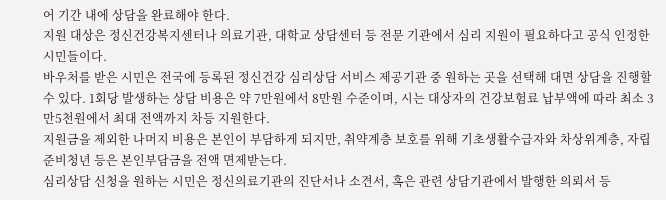어 기간 내에 상담을 완료해야 한다.
지원 대상은 정신건강복지센터나 의료기관, 대학교 상담센터 등 전문 기관에서 심리 지원이 필요하다고 공식 인정한 시민들이다.
바우처를 받은 시민은 전국에 등록된 정신건강 심리상담 서비스 제공기관 중 원하는 곳을 선택해 대면 상담을 진행할 수 있다. 1회당 발생하는 상담 비용은 약 7만원에서 8만원 수준이며, 시는 대상자의 건강보험료 납부액에 따라 최소 3만5천원에서 최대 전액까지 차등 지원한다.
지원금을 제외한 나머지 비용은 본인이 부담하게 되지만, 취약계층 보호를 위해 기초생활수급자와 차상위계층, 자립준비청년 등은 본인부담금을 전액 면제받는다.
심리상담 신청을 원하는 시민은 정신의료기관의 진단서나 소견서, 혹은 관련 상담기관에서 발행한 의뢰서 등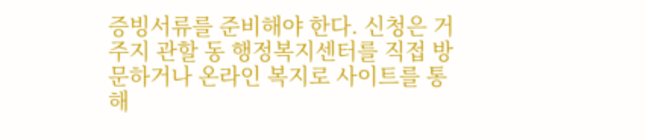증빙서류를 준비해야 한다. 신청은 거주지 관할 동 행정복지센터를 직접 방문하거나 온라인 복지로 사이트를 통해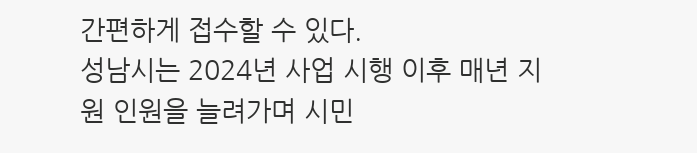간편하게 접수할 수 있다.
성남시는 2024년 사업 시행 이후 매년 지원 인원을 늘려가며 시민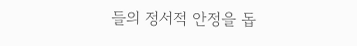들의 정서적 안정을 돕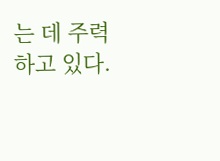는 데 주력하고 있다.